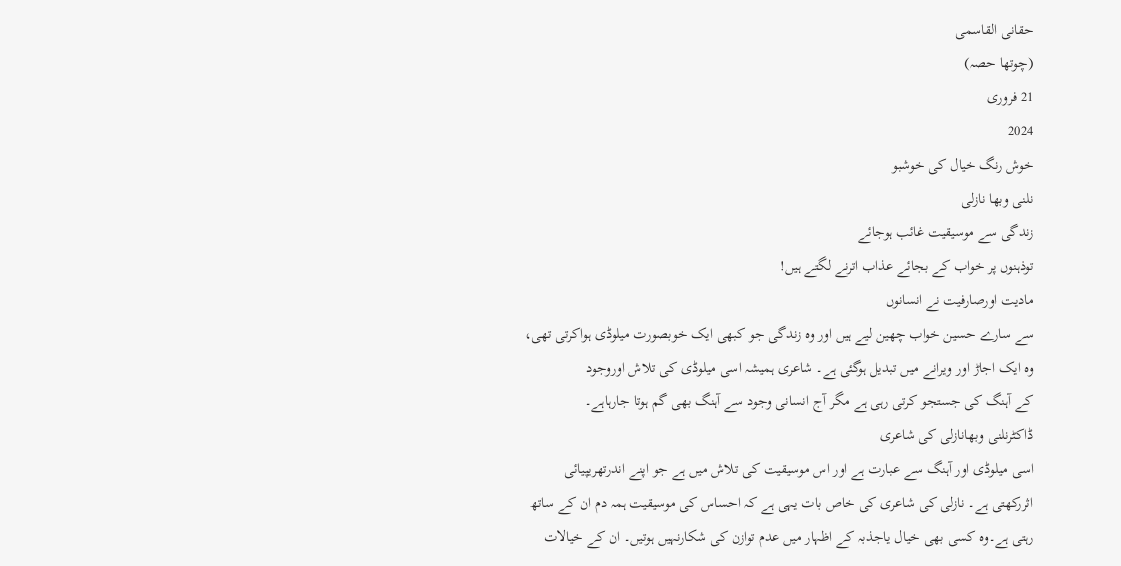حقانی القاسمی
(چوتھا حصہ)
21 فروری
2024
خوش رنگ خیال کی خوشبو
نلنی وبھا نازلی
زندگی سے موسیقیت غائب ہوجائے
توذہنوں پر خواب کے بجائے عذاب اترنے لگتے ہیں!
مادیت اورصارفیت نے انسانوں
سے سارے حسین خواب چھین لیے ہیں اور وہ زندگی جو کبھی ایک خوبصورت میلوڈی ہواکرتی تھی،
وہ ایک اجاڑ اور ویرانے میں تبدیل ہوگئی ہے۔ شاعری ہمیشہ اسی میلوڈی کی تلاش اوروجود
کے آہنگ کی جستجو کرتی رہی ہے مگر آج انسانی وجود سے آہنگ بھی گم ہوتا جارہاہے۔
ڈاکٹرنلنی وبھانازلی کی شاعری
اسی میلوڈی اور آہنگ سے عبارت ہے اور اس موسیقیت کی تلاش میں ہے جو اپنے اندرتھریپیائی
اثررکھتی ہے۔ نازلی کی شاعری کی خاص بات یہی ہے کہ احساس کی موسیقیت ہمہ دم ان کے ساتھ
رہتی ہے۔وہ کسی بھی خیال یاجذبہ کے اظہار میں عدم توازن کی شکارنہیں ہوتیں۔ ان کے خیالات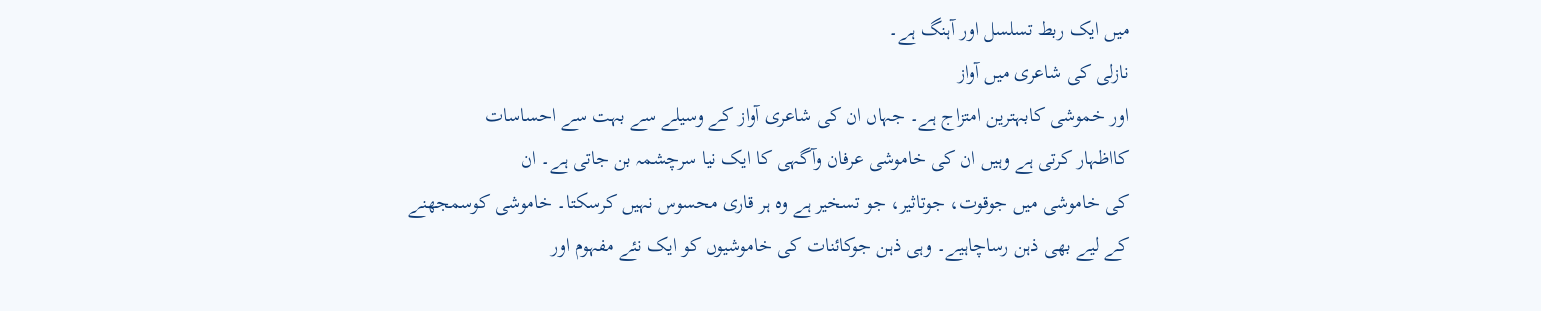میں ایک ربط تسلسل اور آہنگ ہے۔
نازلی کی شاعری میں آواز
اور خموشی کابہترین امتزاج ہے۔ جہاں ان کی شاعری آواز کے وسیلے سے بہت سے احساسات
کااظہار کرتی ہے وہیں ان کی خاموشی عرفان وآگہی کا ایک نیا سرچشمہ بن جاتی ہے۔ ان
کی خاموشی میں جوقوت، جوتاثیر، جو تسخیر ہے وہ ہر قاری محسوس نہیں کرسکتا۔ خاموشی کوسمجھنے
کے لیے بھی ذہن رساچاہیے۔ وہی ذہن جوکائنات کی خاموشیوں کو ایک نئے مفہوم اور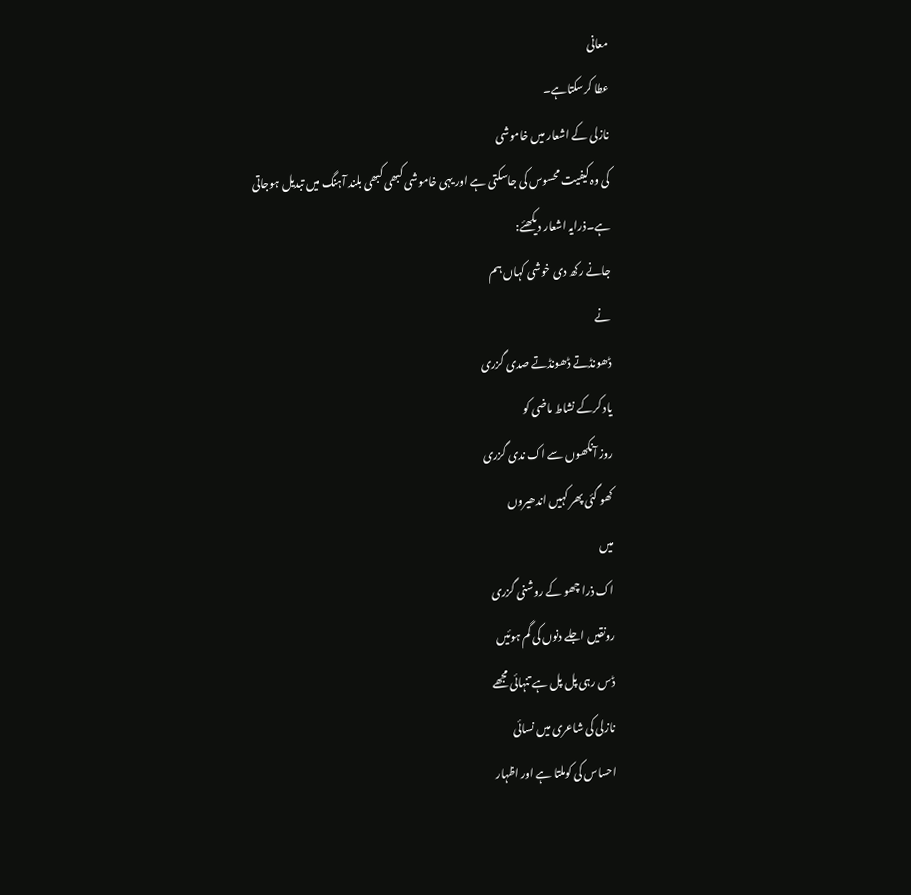معانی
عطا کرسکتاہے۔
نازلی کے اشعار میں خاموشی
کی وہ کیفیت محسوس کی جاسکتی ہے اور یہی خاموشی کبھی کبھی بلند آہنگ میں تبدیل ہوجاتی
ہے۔ذرایہ اشعار دیکھئے:
جانے رکھ دی خوشی کہاں ہم
نے
ڈھونڈتے ڈھونڈتے صدی گزری
یاد کرکے نشاط ماضی کو
روز آنکھوں سے اک ندی گزری
کھو گئی پھر کہیں اندھیروں
میں
اک ذرا چھو کے روشنی گزری
رونقیں اجلے دنوں کی گم ہوئیں
ڈس رہی پل پل ہے تنہائی مجھے
نازلی کی شاعری میں نسائی
احساس کی کوملتا ہے اور اظہار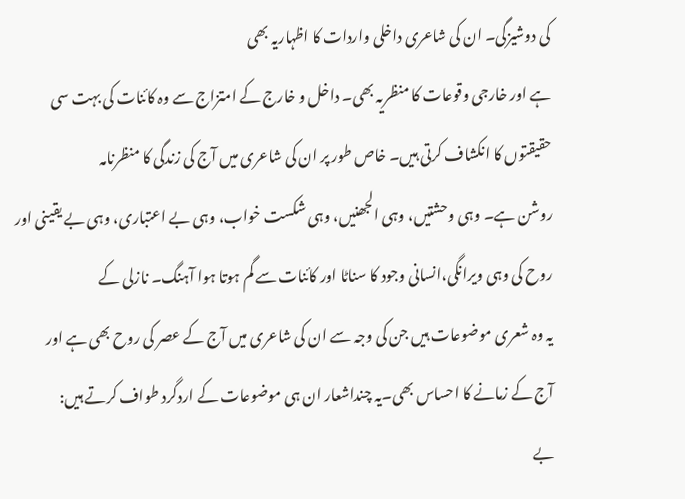کی دوشیزگی۔ ان کی شاعری داخلی واردات کا اظہاریہ بھی
ہے اور خارجی وقوعات کا منظریہ بھی۔ داخل و خارج کے امتزاج سے وہ کائنات کی بہت سی
حقیقتوں کا انکشاف کرتی ہیں۔ خاص طور پر ان کی شاعری میں آج کی زندگی کا منظرنامہ
روشن ہے۔ وہی وحشتیں، وہی الجھنیں، وہی شکست خواب، وہی بے اعتباری، وہی بے یقینی اور
روح کی وہی ویرانگی،انسانی وجود کا سناٹا اور کائنات سے گم ہوتا ہوا آہنگ۔ نازلی کے
یہ وہ شعری موضوعات ہیں جن کی وجہ سے ان کی شاعری میں آج کے عصر کی روح بھی ہے اور
آج کے زمانے کا احساس بھی۔یہ چنداشعار ان ہی موضوعات کے اردگرد طواف کرتے ہیں:
بے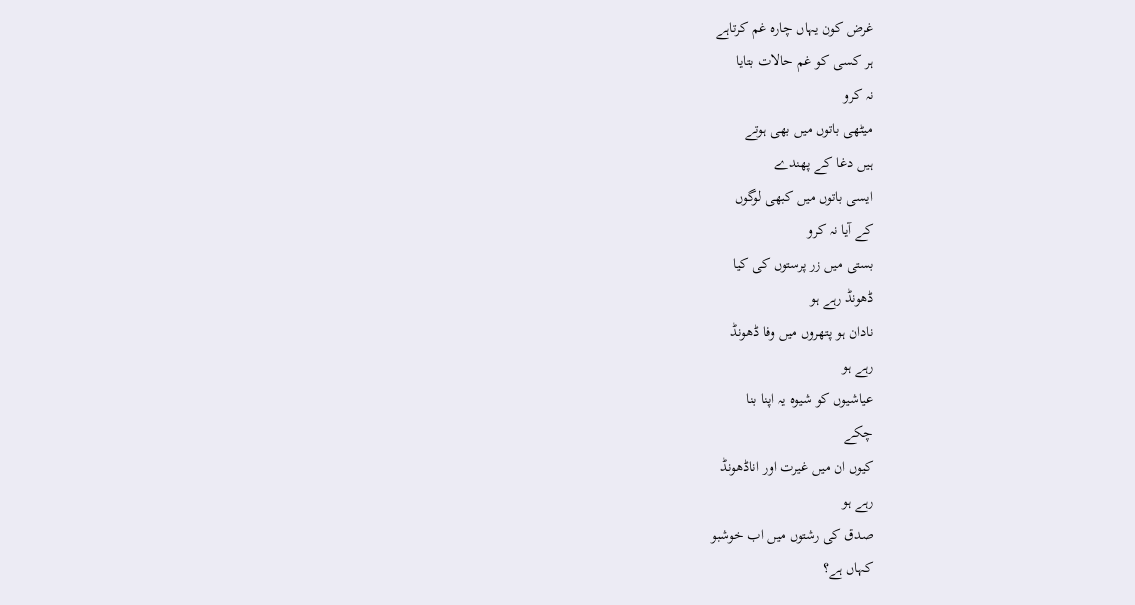غرض کون یہاں چارہ غم کرتاہے
ہر کسی کو غم حالات بتایا
نہ کرو
میٹھی باتوں میں بھی ہوتے
ہیں دغا کے پھندے
ایسی باتوں میں کبھی لوگوں
کے آیا نہ کرو
بستی میں زر پرستوں کی کیا
ڈھونڈ رہے ہو
نادان ہو پتھروں میں وفا ڈھونڈ
رہے ہو
عیاشیوں کو شیوہ یہ اپنا بنا
چکے
کیوں ان میں غیرت اور اناڈھونڈ
رہے ہو
صدق کی رشتوں میں اب خوشبو
کہاں ہے؟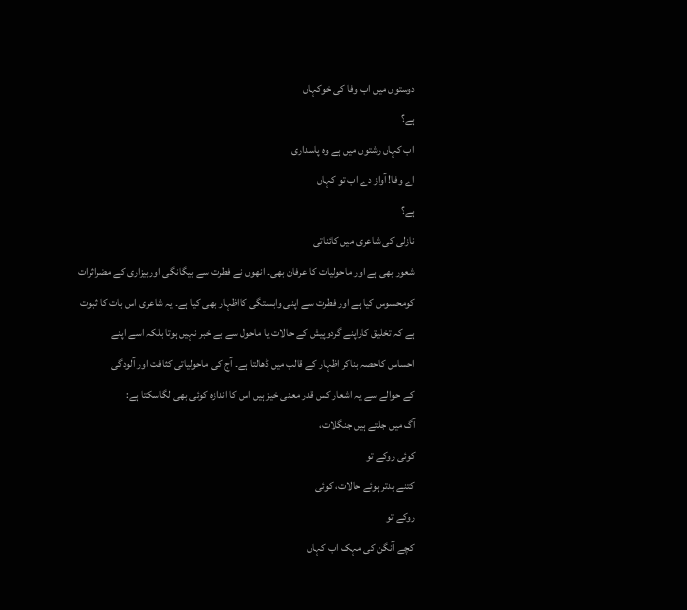دوستوں میں اب وفا کی خوکہاں
ہے؟
اب کہاں رشتوں میں ہے وہ پاسداری
اے وفا! آواز دے اب تو کہاں
ہے؟
نازلی کی شاعری میں کائناتی
شعور بھی ہے اور ماحولیات کا عرفان بھی۔ انھوں نے فطرت سے بیگانگی اوربیزاری کے مضراثرات
کومحسوس کیا ہے اور فطرت سے اپنی وابستگی کااظہار بھی کیا ہے۔ یہ شاعری اس بات کا ثبوت
ہے کہ تخلیق کاراپنے گردوپیش کے حالات یا ماحول سے بے خبر نہیں ہوتا بلکہ اسے اپنے
احساس کاحصہ بناکر اظہار کے قالب میں ڈھالتا ہے۔ آج کی ماحولیاتی کثافت اور آلودگی
کے حوالے سے یہ اشعار کس قدر معنی خیز ہیں اس کا اندازہ کوئی بھی لگاسکتا ہے:
آگ میں جلتے ہیں جنگلات،
کوئی روکے تو
کتنے بدتر ہوئے حالات، کوئی
روکے تو
کچے آنگن کی مہک اب کہاں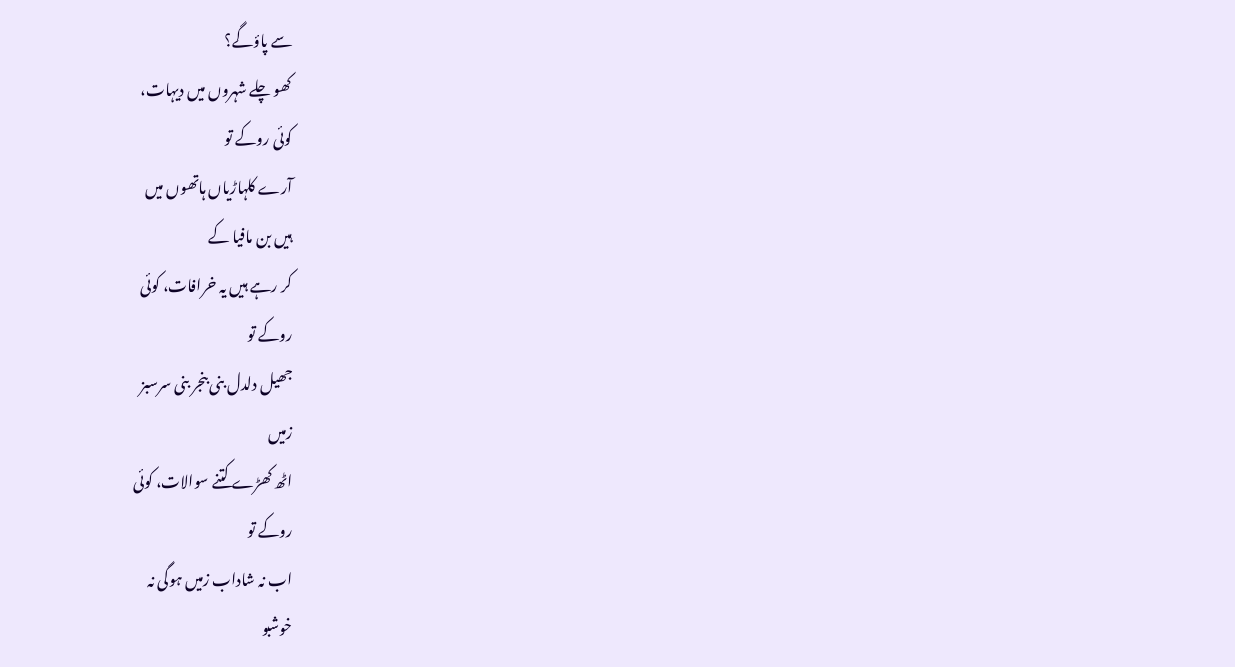سے پاؤگے؟
کھو چلے شہروں میں دیہات،
کوئی روکے تو
آرے کلہاڑیاں ہاتھوں میں
ہیں بن مافیا کے
کر رہے ہیں یہ خرافات، کوئی
روکے تو
جھیل دلدل بنی بنجر بنی سرسبز
زمیں
اٹھ کھڑے کتنے سوالات، کوئی
روکے تو
اب نہ شاداب زمیں ہوگی نہ
خوشبو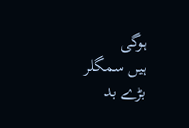ہوگی
ہیں سمگلر بڑے بد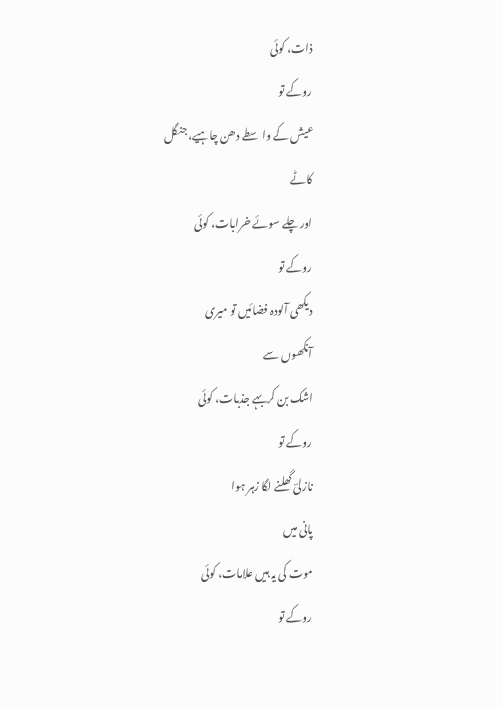ذات، کوئی
روکے تو
عیش کے واسطے دھن چاہیے، جنگل
کاٹے
اور چلے سوئے خرابات، کوئی
روکے تو
دیکھی آلودہ فضائیں تو میری
آنکھوں سے
اشک بن کربہے جذبات، کوئی
روکے تو
نازلیؔ گھلنے لگا زہر ہوا
پانی میں
موت کی یہ ہیں علامات، کوئی
روکے تو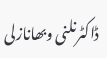ڈاکٹرنلنی وبھانازلی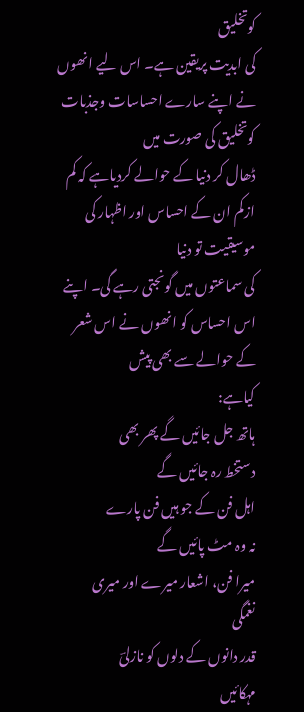کوتخلیق
کی ابدیت پریقین ہے۔ اس لیے انھوں نے اپنے سارے احساسات وجذبات کوتخلیق کی صورت میں
ڈھال کر دنیا کے حوالے کردیاہے کہ کم ازکم ان کے احساس اور اظہار کی موسیقیت تو دنیا
کی سماعتوں میں گونجتی رہے گی۔ اپنے اس احساس کو انھوں نے اس شعر کے حوالے سے بھی پیش
کیاہے:
ہاتھ جل جائیں گے پھر بھی
دستخط رہ جائیں گے
اہل فن کے جو ہیں فن پارے
نہ وہ مٹ پائیں گے
میرا فن، اشعار میرے اور میری
نغمگی
قدر دانوں کے دلوں کو نازلیؔ
مہکائیں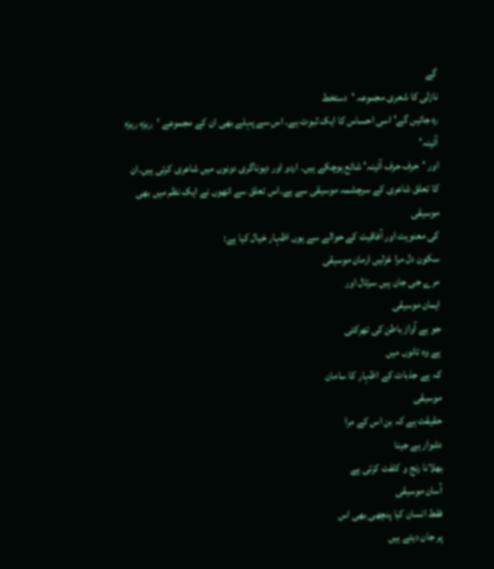گے
نازلی کا شعری مجموعہ 'دستخط
رہ جائیں گے' اسی احساس کا ایک ثبوت ہے۔ اس سے پہلے بھی ان کے مجموعے 'ریزہ ریزہ آئینہ'
اور 'حرف حرف آئینہ' شائع ہوچکے ہیں۔ اردو اور دیوناگری دونوں میں شاعری کرتی ہیں۔ان
کا تعلق شاعری کے سرچشمہ موسیقی سے ہے۔اس تعلق سے انھوں نے ایک نظم میں بھی موسیقی
کی معنویت اور آفاقیت کے حوالے سے یوں اظہار خیال کیا ہے:
سکون دل مرا غزلیں ارمان موسیقی
مرے جی جان ہیں سرتال اور
ایمان موسیقی
جو ہے آواز باطن کی تھرکتی
ہے وہ تانوں میں
کہ ہے جذبات کے اظہار کا سامان
موسیقی
حقیقت ہے کہ بن اس کے مرا
دشوار ہے جینا
بھلانا رنج و کلفت کرتی ہے
آسان موسیقی
فقط انسان کیا پنچھی بھی اس
پر جان دیتے ہیں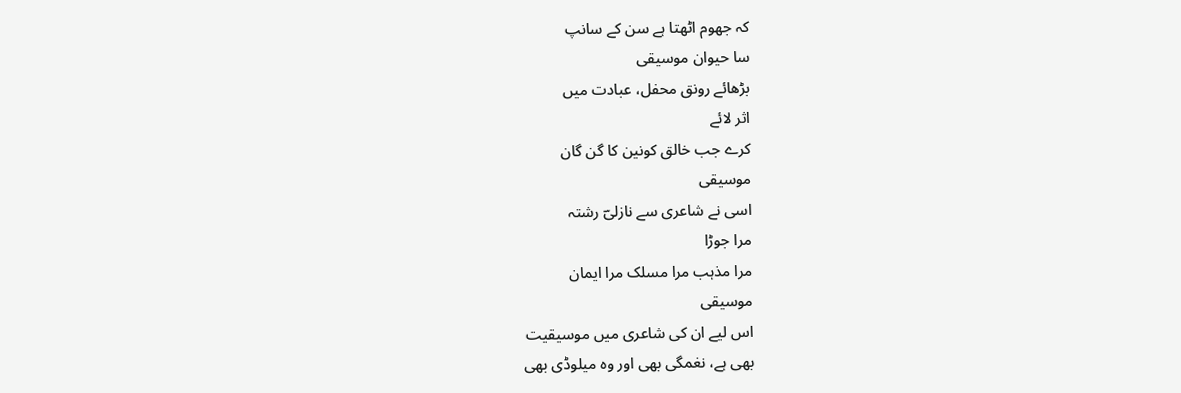کہ جھوم اٹھتا ہے سن کے سانپ
سا حیوان موسیقی
بڑھائے رونق محفل، عبادت میں
اثر لائے
کرے جب خالق کونین کا گن گان
موسیقی
اسی نے شاعری سے نازلیؔ رشتہ
مرا جوڑا
مرا مذہب مرا مسلک مرا ایمان
موسیقی
اس لیے ان کی شاعری میں موسیقیت
بھی ہے، نغمگی بھی اور وہ میلوڈی بھی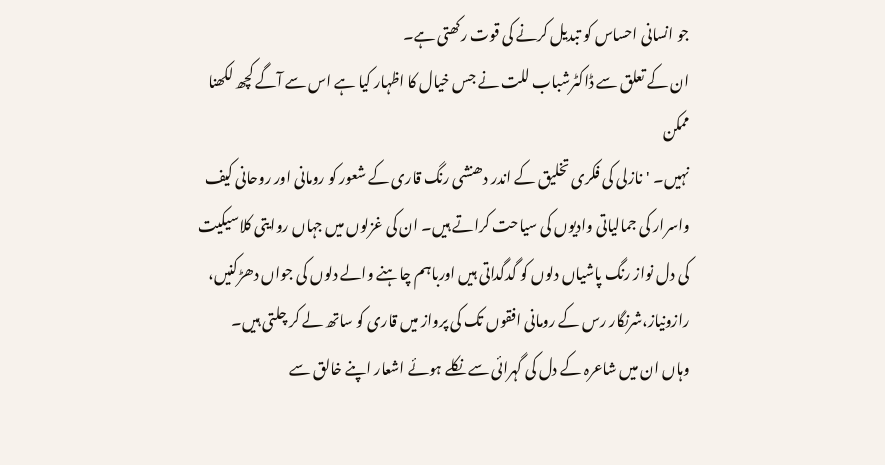جو انسانی احساس کو تبدیل کرنے کی قوت رکھتی ہے۔
ان کے تعلق سے ڈاکٹرشباب للت نے جس خیال کا اظہار کیا ہے اس سے آگے کچھ لکھنا ممکن
نہیں۔ 'نازلی کی فکری تخلیق کے اندر دھنشی رنگ قاری کے شعور کو رومانی اور روحانی کیف
واسرار کی جمالیاتی وادیوں کی سیاحت کراتے ہیں۔ ان کی غزلوں میں جہاں روایتی کلاسیکیت
کی دل نواز رنگ پاشیاں دلوں کو گدگداتی ہیں اورباہم چاہنے والے دلوں کی جواں دھڑکنیں،
رازونیاز،شرنگار رس کے رومانی افقوں تک کی پرواز میں قاری کو ساتھ لے کر چلتی ہیں۔
وہاں ان میں شاعرہ کے دل کی گہرائی سے نکلے ہوئے اشعار اپنے خالق سے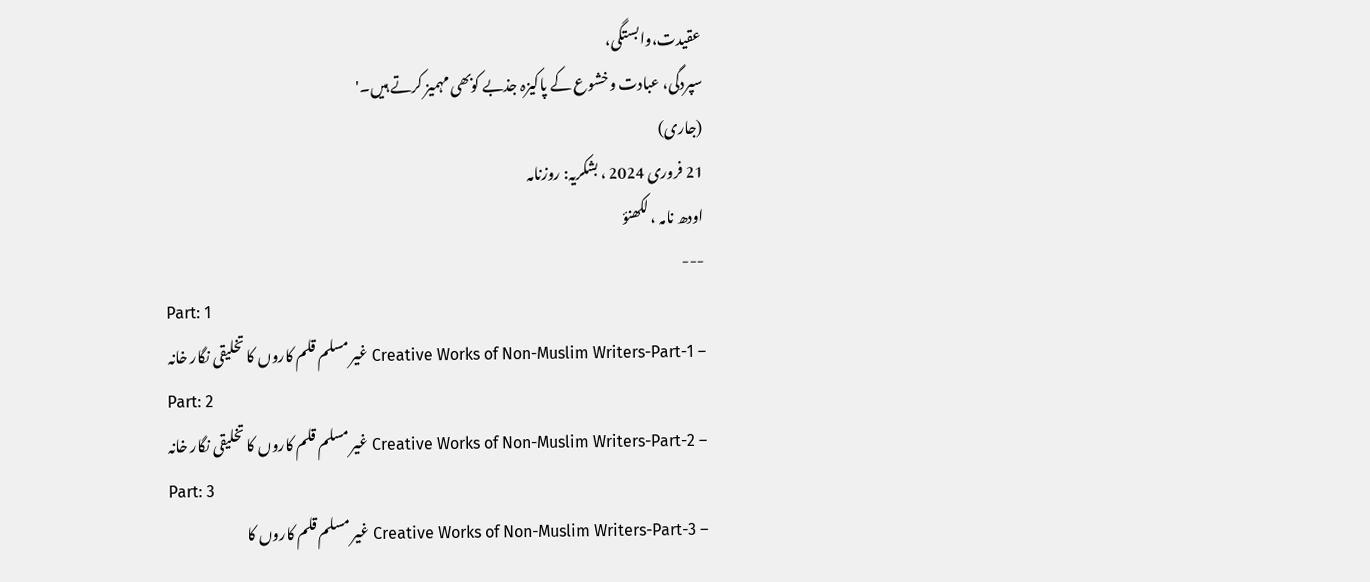عقیدت،وابستگی،
سپردگی، عبادت وخشوع کے پاکیزہ جذبے کوبھی مہمیز کرتے ہیں۔'
(جاری)
21 فروری 2024 ، بشکریہ: روزنامہ
اودھ نامہ ، لکھنؤ
---
Part: 1
– Creative Works of Non-Muslim Writers-Part-1 غیر مسلم قلم کاروں کا تخلیقی نگار خانہ
Part: 2
– Creative Works of Non-Muslim Writers-Part-2 غیر مسلم قلم کاروں کا تخلیقی نگار خانہ
Part: 3
– Creative Works of Non-Muslim Writers-Part-3 غیر مسلم قلم کاروں کا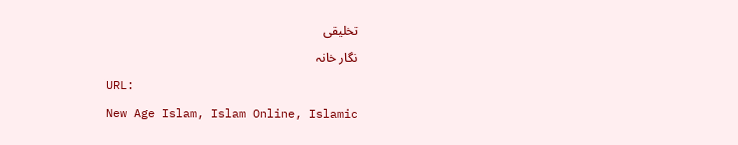تخلیقی
نگار خانہ
URL:
New Age Islam, Islam Online, Islamic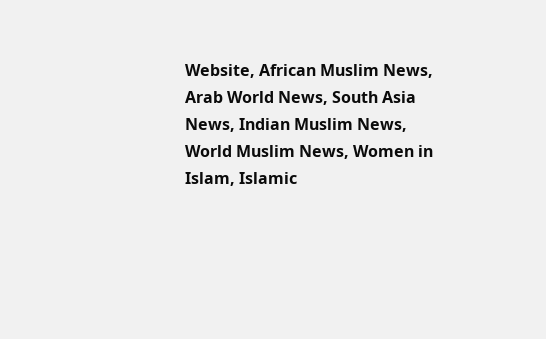Website, African Muslim News, Arab World News, South Asia News, Indian Muslim News, World Muslim News, Women in Islam, Islamic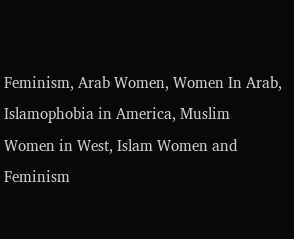Feminism, Arab Women, Women In Arab, Islamophobia in America, Muslim Women in West, Islam Women and Feminism